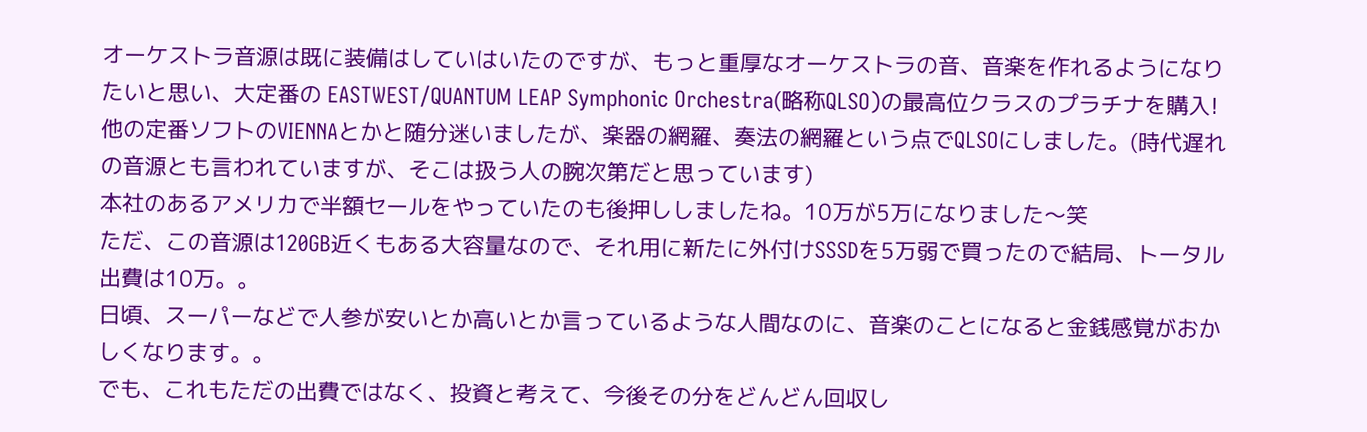オーケストラ音源は既に装備はしていはいたのですが、もっと重厚なオーケストラの音、音楽を作れるようになりたいと思い、大定番の EASTWEST/QUANTUM LEAP Symphonic Orchestra(略称QLSO)の最高位クラスのプラチナを購入!
他の定番ソフトのVIENNAとかと随分迷いましたが、楽器の網羅、奏法の網羅という点でQLSOにしました。(時代遅れの音源とも言われていますが、そこは扱う人の腕次第だと思っています)
本社のあるアメリカで半額セールをやっていたのも後押ししましたね。10万が5万になりました〜笑
ただ、この音源は120GB近くもある大容量なので、それ用に新たに外付けSSSDを5万弱で買ったので結局、トータル出費は10万。。
日頃、スーパーなどで人参が安いとか高いとか言っているような人間なのに、音楽のことになると金銭感覚がおかしくなります。。
でも、これもただの出費ではなく、投資と考えて、今後その分をどんどん回収し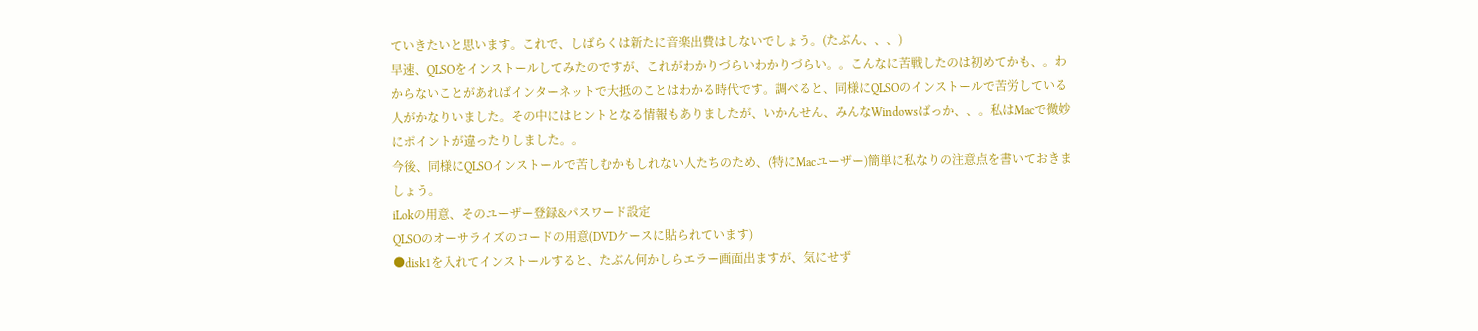ていきたいと思います。これで、しばらくは新たに音楽出費はしないでしょう。(たぶん、、、)
早速、QLSOをインストールしてみたのですが、これがわかりづらいわかりづらい。。こんなに苦戦したのは初めてかも、。わからないことがあればインターネットで大抵のことはわかる時代です。調べると、同様にQLSOのインストールで苦労している人がかなりいました。その中にはヒントとなる情報もありましたが、いかんせん、みんなWindowsばっか、、。私はMacで微妙にポイントが違ったりしました。。
今後、同様にQLSOインストールで苦しむかもしれない人たちのため、(特にMacユーザー)簡単に私なりの注意点を書いておきましょう。
iLokの用意、そのユーザー登録&パスワード設定
QLSOのオーサライズのコードの用意(DVDケースに貼られています)
●disk1を入れてインストールすると、たぶん何かしらエラー画面出ますが、気にせず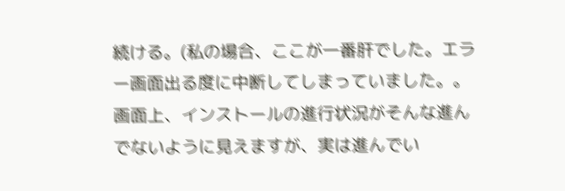続ける。(私の場合、ここが一番肝でした。エラー画面出る度に中断してしまっていました。。画面上、インストールの進行状況がそんな進んでないように見えますが、実は進んでい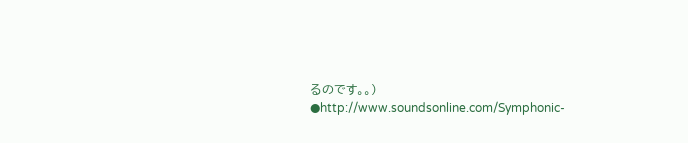るのです。。)
●http://www.soundsonline.com/Symphonic-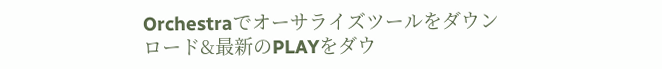Orchestraでオーサライズツールをダウンロード&最新のPLAYをダウ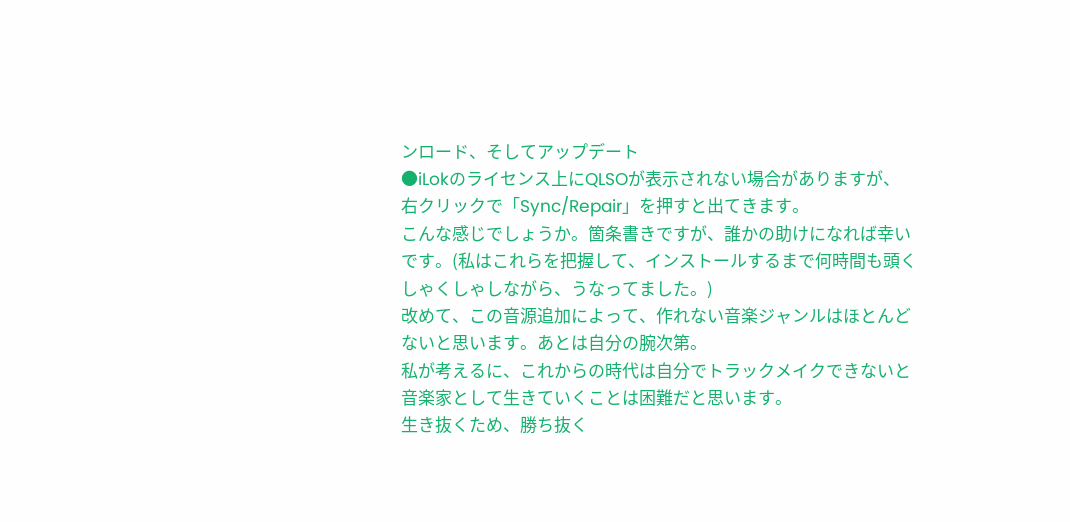ンロード、そしてアップデート
●iLokのライセンス上にQLSOが表示されない場合がありますが、
右クリックで「Sync/Repair」を押すと出てきます。
こんな感じでしょうか。箇条書きですが、誰かの助けになれば幸いです。(私はこれらを把握して、インストールするまで何時間も頭くしゃくしゃしながら、うなってました。)
改めて、この音源追加によって、作れない音楽ジャンルはほとんどないと思います。あとは自分の腕次第。
私が考えるに、これからの時代は自分でトラックメイクできないと音楽家として生きていくことは困難だと思います。
生き抜くため、勝ち抜く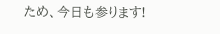ため、今日も参ります!